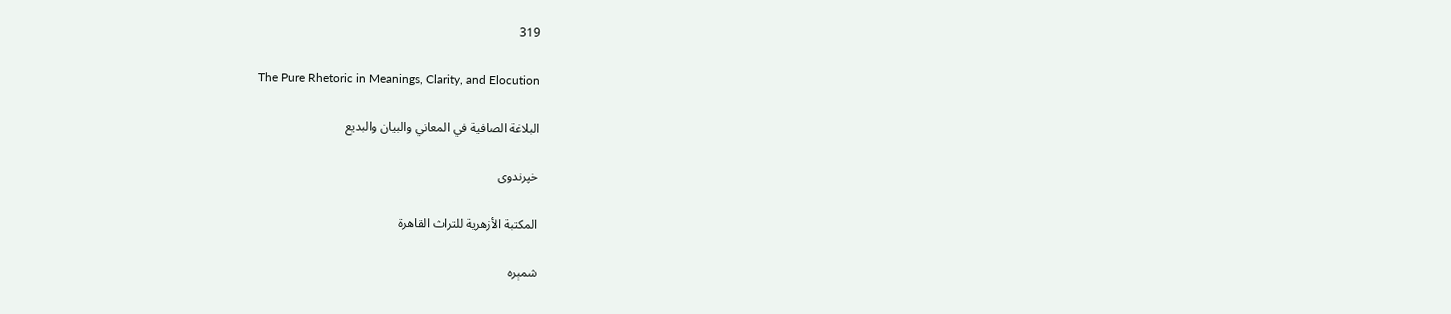319

The Pure Rhetoric in Meanings, Clarity, and Elocution

البلاغة الصافية في المعاني والبيان والبديع

خپرندوی

المكتبة الأزهرية للتراث القاهرة

شمېره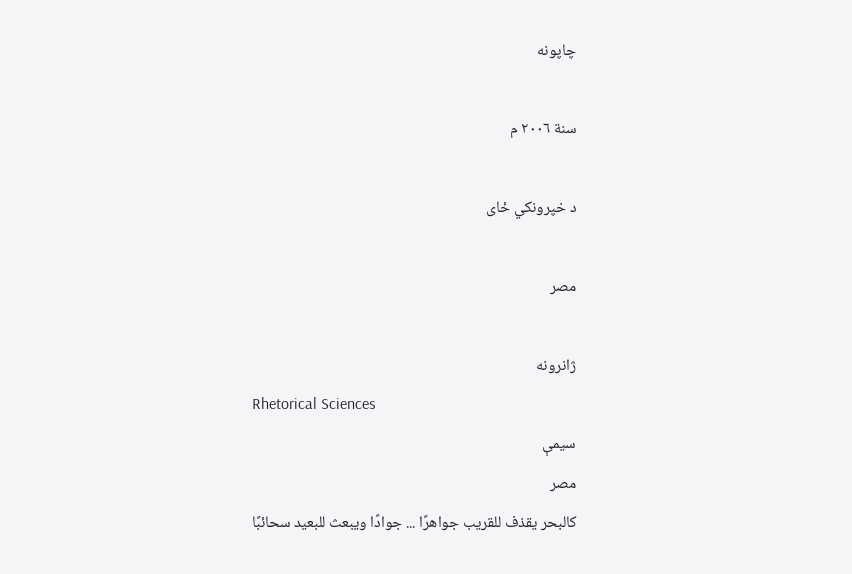چاپونه

سنة ٢٠٠٦ م

د خپرونکي ځای

مصر

ژانرونه
Rhetorical Sciences
سیمې
مصر
كالبحر يقذف للقريب جواهرًا ... جوادًا ويبعث للبعيد سحائبًا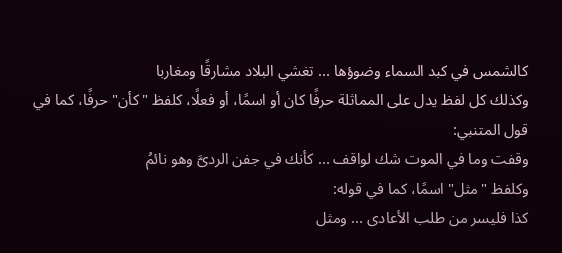كالشمس في كبد السماء وضوؤها ... تغشي البلاد مشارقًا ومغاربا
وكذلك كل لفظ يدل على المماثلة حرفًا كان أو اسمًا، أو فعلًا، كلفظ "كأن" حرفًا، كما في قول المتنبي:
وقفت وما في الموت شك لواقف ... كأنك في جفن الردىَّ وهو نائمُ
وكلفظ "مثل" اسمًا، كما في قوله:
كذا فليسر من طلب الأعادى ... ومثل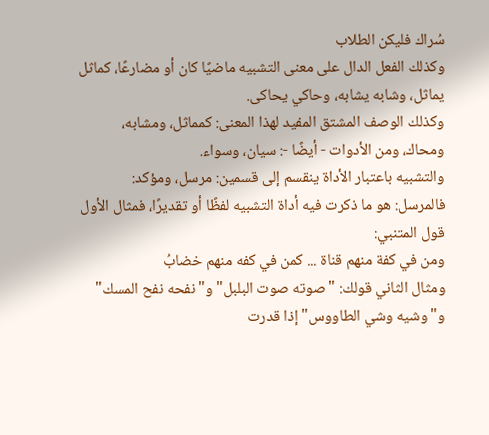سُراك فليكن الطلاب
وكذلك الفعل الدال على معنى التشبيه ماضيًا كان أو مضارعًا، كماثل يماثل، وشابه يشابه، وحاكي يحاكى.
وكذلك الوصف المشتق المفيد لهذا المعنى: كمماثل، ومشابه، ومحاك، ومن الأدوات - أيضًا -: سيان، وسواء.
والتشبيه باعتبار الأداة ينقسم إلى قسمين: مرسل، ومؤكد:
فالمرسل: هو ما ذكرت فيه أداة التشبيه لفظًا أو تقديرًا، فمثال الأول قول المتنبي:
ومن في كفة منهم قناة ... كمن في كفه منهم خضابُ
ومثال الثاني قولك: "صوته صوت البلبل" و"نفحه نفح المسك" و"وشيه وشي الطاووس"إذا قدرت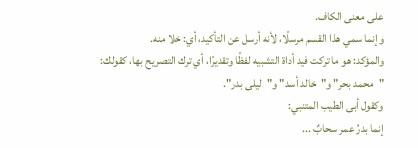على معنى الكاف.
وإنما سمي هذا القسم مرسلًا، لأنه أرسل عن التأكيد، أي: خلا منه.
والمؤكد: هو ما تركت فيد أداة التشبيه لفظًا وتقديرًا، أي ترك التصريح بها، كقولك:
"محمد بحر" و"خالد أسد" و"ليلى بدر".
وكقول أبى الطيب المتنبي:
إنما بدرُ عمر سحابٌ ...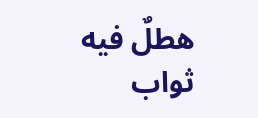هطلٌ فيه ثواب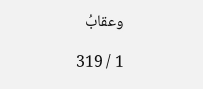وعقابُ

1 / 319